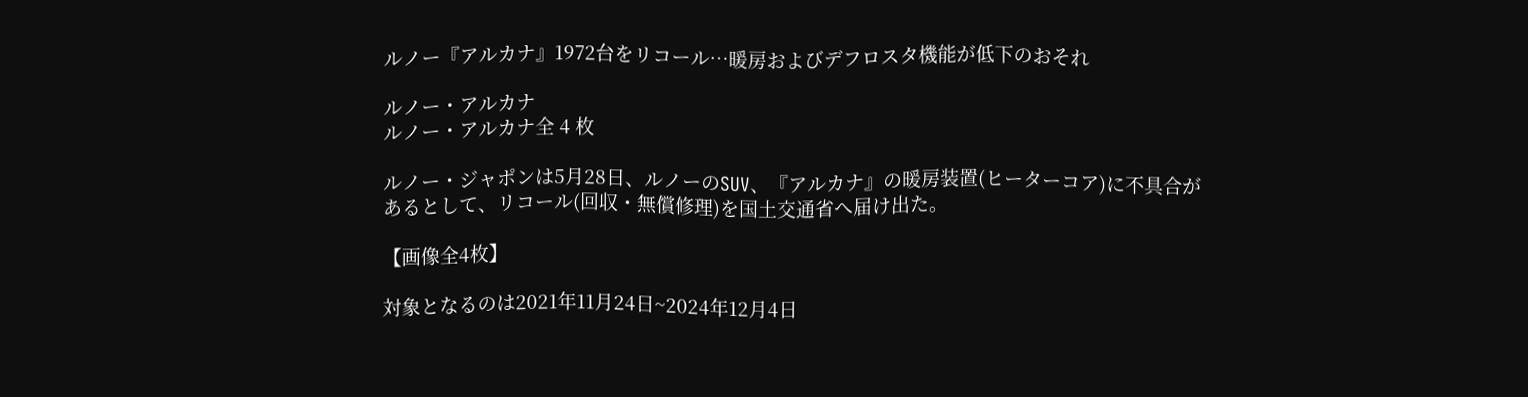ルノー『アルカナ』1972台をリコール…暖房およびデフロスタ機能が低下のおそれ

ルノー・アルカナ
ルノー・アルカナ全 4 枚

ルノー・ジャポンは5月28日、ルノーのSUV、『アルカナ』の暖房装置(ヒーターコア)に不具合があるとして、リコール(回収・無償修理)を国土交通省へ届け出た。

【画像全4枚】

対象となるのは2021年11月24日~2024年12月4日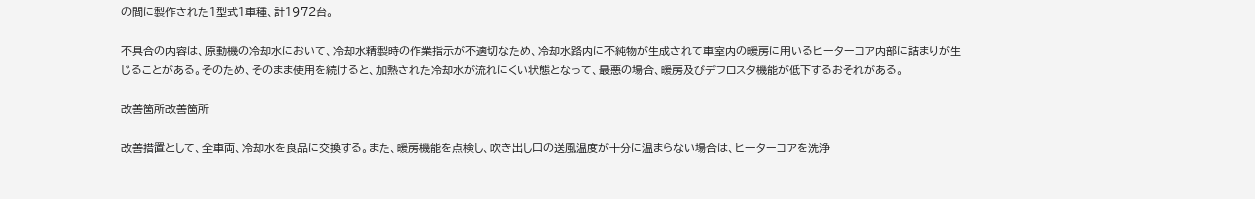の間に製作された1型式1車種、計1972台。

不具合の内容は、原動機の冷却水において、冷却水精製時の作業指示が不適切なため、冷却水路内に不純物が生成されて車室内の暖房に用いるヒーターコア内部に詰まりが生じることがある。そのため、そのまま使用を続けると、加熱された冷却水が流れにくい状態となって、最悪の場合、暖房及びデフロスタ機能が低下するおそれがある。

改善箇所改善箇所

改善措置として、全車両、冷却水を良品に交換する。また、暖房機能を点検し、吹き出し口の送風温度が十分に温まらない場合は、ヒーターコアを洗浄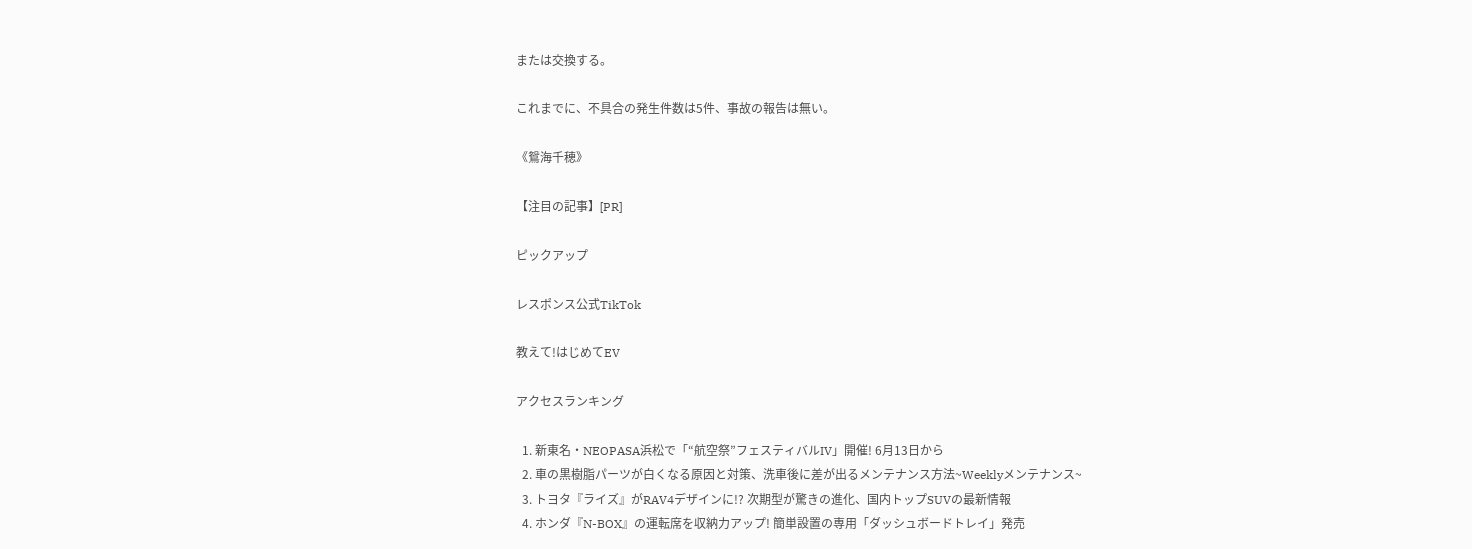または交換する。

これまでに、不具合の発生件数は5件、事故の報告は無い。

《鴛海千穂》

【注目の記事】[PR]

ピックアップ

レスポンス公式TikTok

教えて!はじめてEV

アクセスランキング

  1. 新東名・NEOPASA浜松で「“航空祭”フェスティバルIV」開催! 6月13日から
  2. 車の黒樹脂パーツが白くなる原因と対策、洗車後に差が出るメンテナンス方法~Weeklyメンテナンス~
  3. トヨタ『ライズ』がRAV4デザインに!? 次期型が驚きの進化、国内トップSUVの最新情報
  4. ホンダ『N-BOX』の運転席を収納力アップ! 簡単設置の専用「ダッシュボードトレイ」発売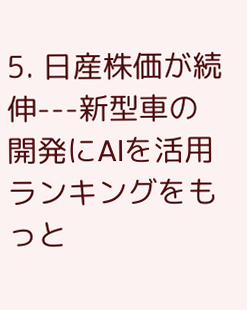5. 日産株価が続伸---新型車の開発にAIを活用
ランキングをもっと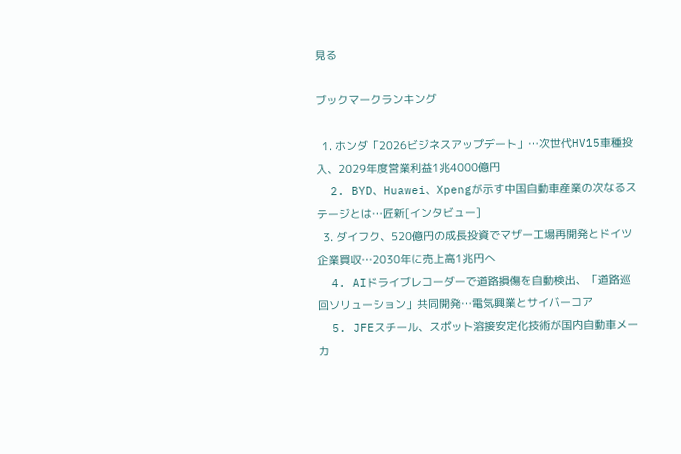見る

ブックマークランキング

  1. ホンダ「2026ビジネスアップデート」…次世代HV15車種投入、2029年度営業利益1兆4000億円
  2. BYD、Huawei、Xpengが示す中国自動車産業の次なるステージとは…匠新[インタビュー]
  3. ダイフク、520億円の成長投資でマザー工場再開発とドイツ企業買収…2030年に売上高1兆円へ
  4. AIドライブレコーダーで道路損傷を自動検出、「道路巡回ソリューション」共同開発…電気興業とサイバーコア
  5. JFEスチール、スポット溶接安定化技術が国内自動車メーカ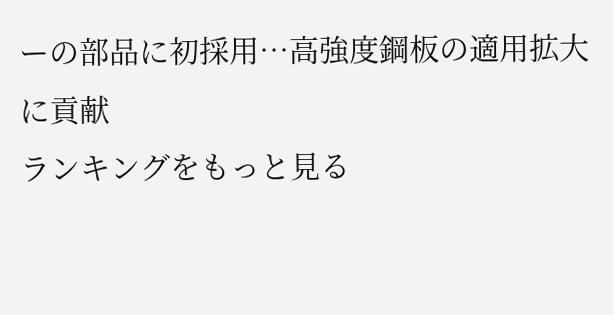ーの部品に初採用…高強度鋼板の適用拡大に貢献
ランキングをもっと見る